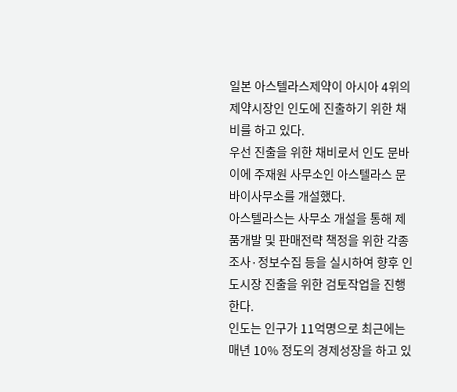일본 아스텔라스제약이 아시아 4위의 제약시장인 인도에 진출하기 위한 채비를 하고 있다.
우선 진출을 위한 채비로서 인도 문바이에 주재원 사무소인 아스텔라스 문바이사무소를 개설했다.
아스텔라스는 사무소 개설을 통해 제품개발 및 판매전략 책정을 위한 각종 조사·정보수집 등을 실시하여 향후 인도시장 진출을 위한 검토작업을 진행한다.
인도는 인구가 11억명으로 최근에는 매년 10% 정도의 경제성장을 하고 있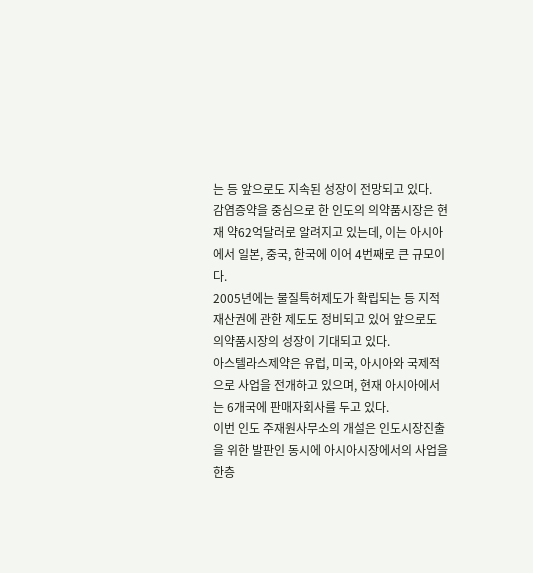는 등 앞으로도 지속된 성장이 전망되고 있다.
감염증약을 중심으로 한 인도의 의약품시장은 현재 약62억달러로 알려지고 있는데, 이는 아시아에서 일본, 중국, 한국에 이어 4번째로 큰 규모이다.
2005년에는 물질특허제도가 확립되는 등 지적재산권에 관한 제도도 정비되고 있어 앞으로도 의약품시장의 성장이 기대되고 있다.
아스텔라스제약은 유럽, 미국, 아시아와 국제적으로 사업을 전개하고 있으며, 현재 아시아에서는 6개국에 판매자회사를 두고 있다.
이번 인도 주재원사무소의 개설은 인도시장진출을 위한 발판인 동시에 아시아시장에서의 사업을 한층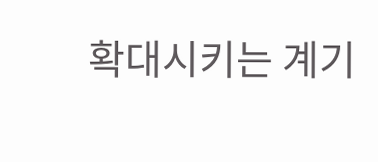확대시키는 계기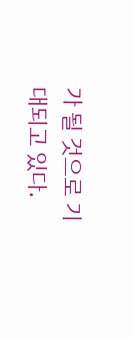가 될 것으로 기대되고 있다.